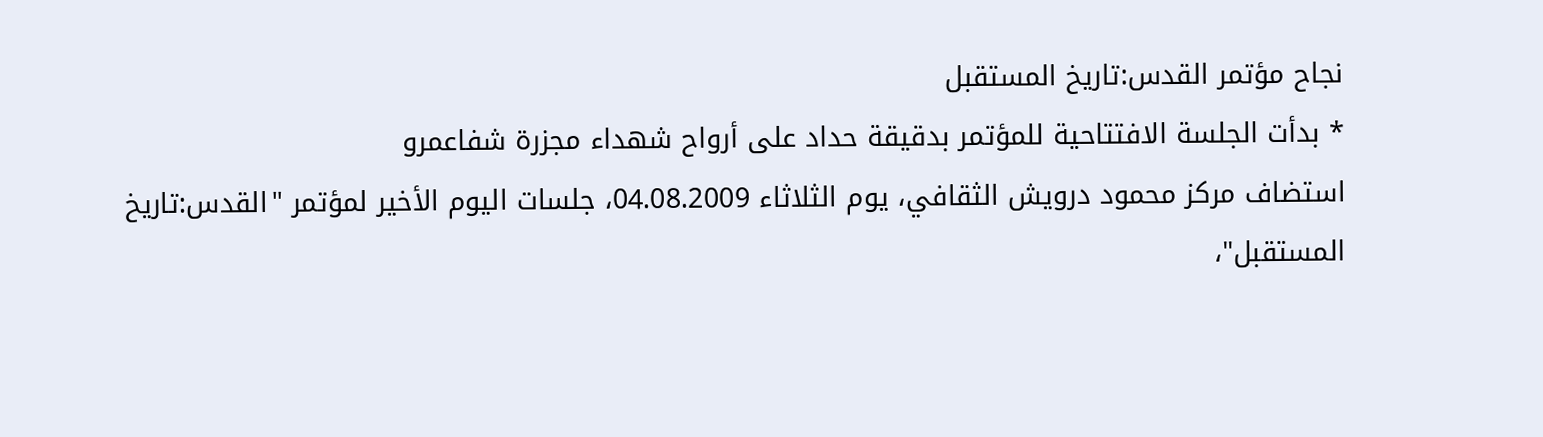نجاح مؤتمر القدس:تاريخ المستقبل
* بدأت الجلسة الافتتاحية للمؤتمر بدقيقة حداد على أرواح شهداء مجزرة شفاعمرو
استضاف مركز محمود درويش الثقافي، يوم الثلاثاء 04.08.2009، جلسات اليوم الأخير لمؤتمر "القدس:تاريخ المستقبل"،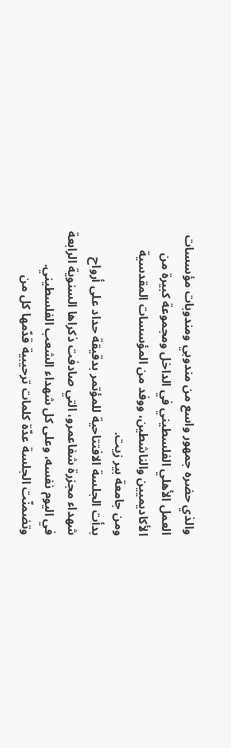والذي حضره جمهور واسع من مندوبي ومندوبات مؤسسات العمل الأهلي الفلسطيني في الداخل ومجموعة كبيرة من الأكاديميين والناشطين، ووفد من المؤسسات المقدسية ومن جامعة بير زيت.
بدأت الجلسة الافتتاحية للمؤتمر بدقيقة حداد على أرواح شهداء مجزرة شفاعمرو، التي صادفت ذكراها السنوية الرابعة في اليوم نفسه، وعلى كل شهداء الشعب الفلسطيني. وتضمنّت الجلسة عدّة كلمات ترحيبية قدّمها كل من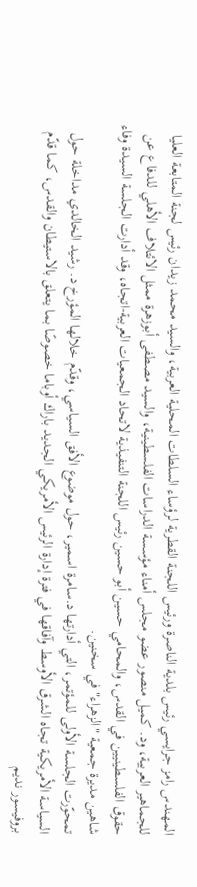المهندس رامز جرايسي رئيس بلدية الناصرة ورئيس اللجنة القطرية لرؤساء السلطات المحلية العربية، والسيد محمد زيدان رئيس لجنة المتابعة العليا للجماهير العربية، ود. كميل منصور عضو مجلس أمناء مؤسسة الدراسات الفلسطينية، والسيد مصطفى أبوزهرة ممثل الائتلاف الأهلي للدفاع عن حقوق الفلسطينيين في القدس، والمحامي حسين أبو حسين رئيس اللجنة التنفيذية لاتحاد الجمعيات العربية-اتجاه، وقد أدارت الجلسة السيدة وفاء شاهين مديرة جمعية "الزهراء" في سخنين.
تمحوّرت الجلسة الأولى للمؤتمر، التي أدارتها د.سامرة اسمير، حول موضوع الأفق السياسي، وقدّم خلالها المؤرخ د. رشيد الخالدي مداخلة حول السياسة الأمريكية تجاه الشرق الأوسط وآفاقها في فترة إدارة الرئيس الأمريكي الجديد باراك أوباما خصوصًا بما يتعلق بالاستيطان والقدس، كما قدّم بروفيسور نديم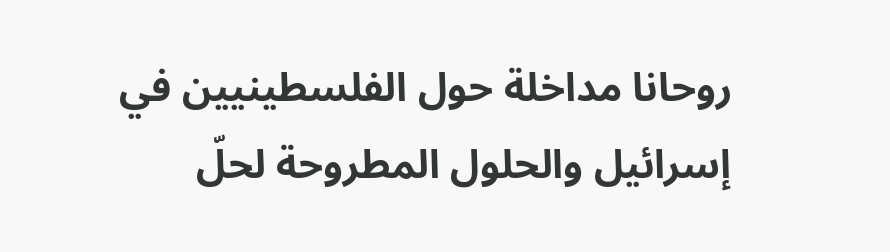روحانا مداخلة حول الفلسطينيين في إسرائيل والحلول المطروحة لحلّ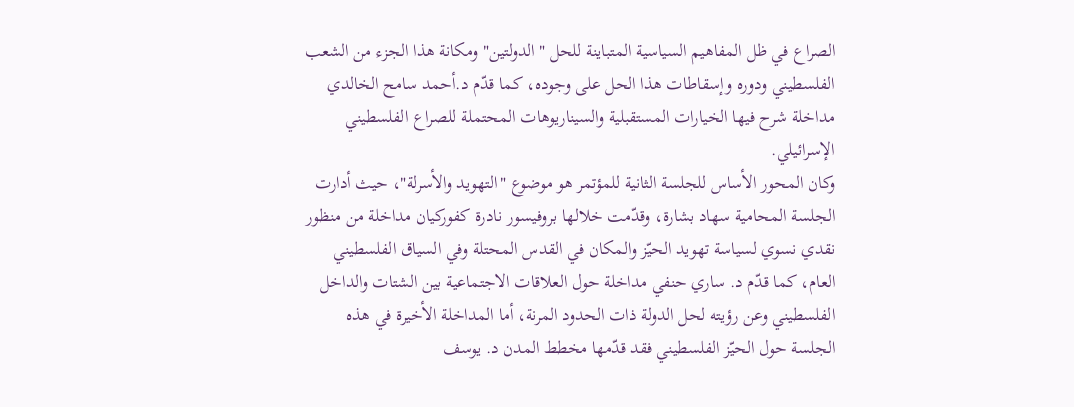الصراع في ظل المفاهيم السياسية المتباينة للحل "الدولتين" ومكانة هذا الجزء من الشعب الفلسطيني ودوره وإسقاطات هذا الحل على وجوده، كما قدّم د.أحمد سامح الخالدي مداخلة شرح فيها الخيارات المستقبلية والسيناريوهات المحتملة للصراع الفلسطيني الإسرائيلي.
وكان المحور الأساس للجلسة الثانية للمؤتمر هو موضوع "التهويد والأسرلة"، حيث أدارت الجلسة المحامية سهاد بشارة، وقدّمت خلالها بروفيسور نادرة كفوركيان مداخلة من منظور نقدي نسوي لسياسة تهويد الحيّز والمكان في القدس المحتلة وفي السياق الفلسطيني العام، كما قدّم د. ساري حنفي مداخلة حول العلاقات الاجتماعية بين الشتات والداخل الفلسطيني وعن رؤيته لحل الدولة ذات الحدود المرنة، أما المداخلة الأخيرة في هذه الجلسة حول الحيّز الفلسطيني فقد قدّمها مخطط المدن د. يوسف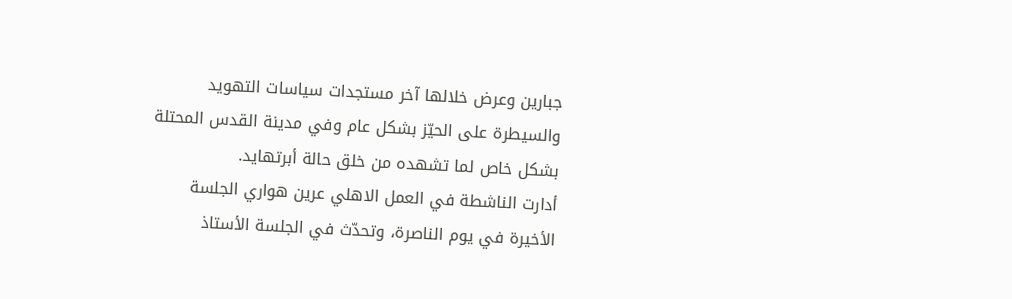جبارين وعرض خلالها آخر مستجدات سياسات التهويد والسيطرة على الحيّز بشكل عام وفي مدينة القدس المحتلة بشكل خاص لما تشهده من خلق حالة أبرتهايد.
أدارت الناشطة في العمل الاهلي عرين هواري الجلسة الأخيرة في يوم الناصرة، وتحدّث في الجلسة الأستاذ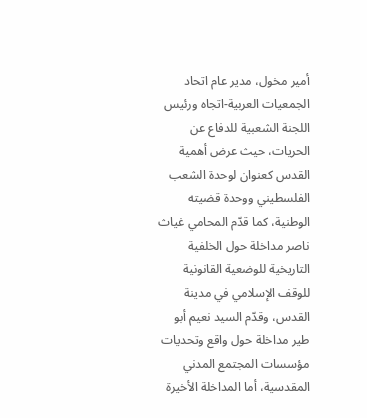أمير مخول، مدير عام اتحاد الجمعيات العربية-اتجاه ورئيس اللجنة الشعبية للدفاع عن الحريات، حيث عرض أهمية القدس كعنوان لوحدة الشعب الفلسطيني ووحدة قضيته الوطنية، كما قدّم المحامي غياث ناصر مداخلة حول الخلفية التاريخية للوضعية القانونية للوقف الإسلامي في مدينة القدس، وقدّم السيد نعيم أبو طير مداخلة حول واقع وتحديات مؤسسات المجتمع المدني المقدسية، أما المداخلة الأخيرة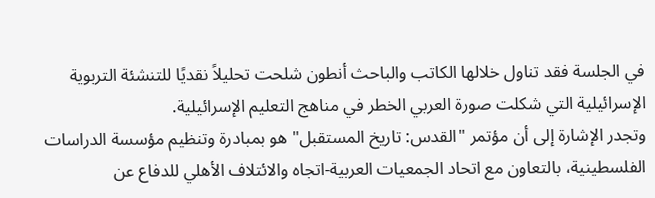في الجلسة فقد تناول خلالها الكاتب والباحث أنطون شلحت تحليلاً نقديًا للتنشئة التربوية الإسرائيلية التي شكلت صورة العربي الخطر في مناهج التعليم الإسرائيلية.
وتجدر الإشارة إلى أن مؤتمر "القدس: تاريخ المستقبل" هو بمبادرة وتنظيم مؤسسة الدراسات الفلسطينية، بالتعاون مع اتحاد الجمعيات العربية-اتجاه والائتلاف الأهلي للدفاع عن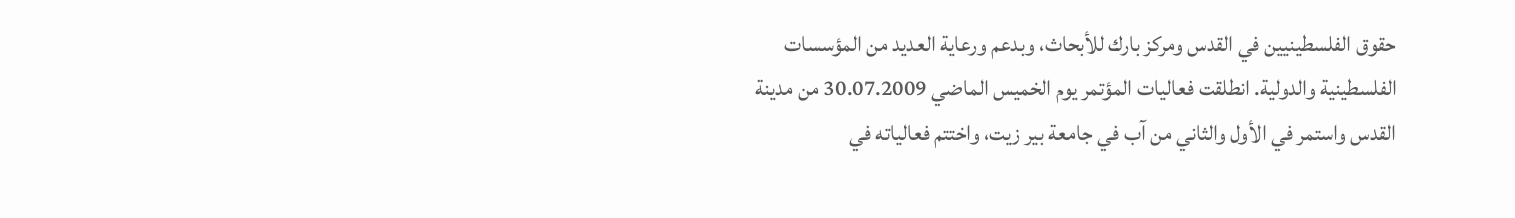حقوق الفلسطينيين في القدس ومركز بارك للأبحاث، وبدعم ورعاية العديد من المؤسسات الفلسطينية والدولية. انطلقت فعاليات المؤتمر يوم الخميس الماضي 30.07.2009 من مدينة القدس واستمر في الأول والثاني من آب في جامعة بير زيت، واختتم فعالياته في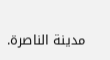مدينة الناصرة.